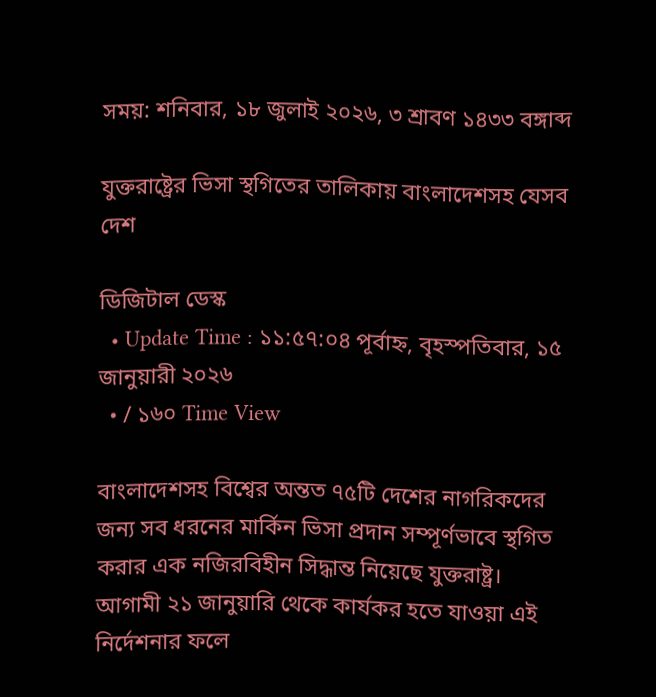সময়: শনিবার, ১৮ জুলাই ২০২৬, ৩ শ্রাবণ ১৪৩৩ বঙ্গাব্দ

যুক্তরাষ্ট্রের ভিসা স্থগিতের তালিকায় বাংলাদেশসহ যেসব দেশ

ডিজিটাল ডেস্ক
  • Update Time : ১১:৫৭:০৪ পূর্বাহ্ন, বৃহস্পতিবার, ১৫ জানুয়ারী ২০২৬
  • / ১৬০ Time View

বাংলাদেশসহ বিশ্বের অন্তত ৭৫টি দেশের নাগরিকদের জন্য সব ধরনের মার্কিন ভিসা প্রদান সম্পূর্ণভাবে স্থগিত করার এক নজিরবিহীন সিদ্ধান্ত নিয়েছে যুক্তরাষ্ট্র। আগামী ২১ জানুয়ারি থেকে কার্যকর হতে যাওয়া এই নির্দেশনার ফলে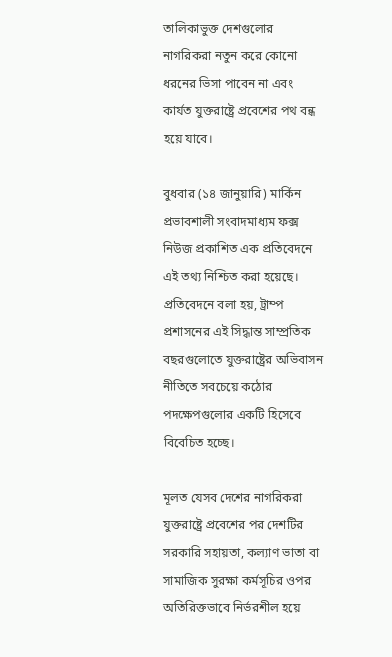তালিকাভুক্ত দেশগুলোর নাগরিকরা নতুন করে কোনো ধরনের ভিসা পাবেন না এবং কার্যত যুক্তরাষ্ট্রে প্রবেশের পথ বন্ধ হয়ে যাবে।

বুধবার (১৪ জানুয়ারি) মার্কিন প্রভাবশালী সংবাদমাধ্যম ফক্স নিউজ প্রকাশিত এক প্রতিবেদনে এই তথ্য নিশ্চিত করা হয়েছে। প্রতিবেদনে বলা হয়, ট্রাম্প প্রশাসনের এই সিদ্ধান্ত সাম্প্রতিক বছরগুলোতে যুক্তরাষ্ট্রের অভিবাসন নীতিতে সবচেয়ে কঠোর পদক্ষেপগুলোর একটি হিসেবে বিবেচিত হচ্ছে।

মূলত যেসব দেশের নাগরিকরা যুক্তরাষ্ট্রে প্রবেশের পর দেশটির সরকারি সহায়তা, কল্যাণ ভাতা বা সামাজিক সুরক্ষা কর্মসূচির ওপর অতিরিক্তভাবে নির্ভরশীল হয়ে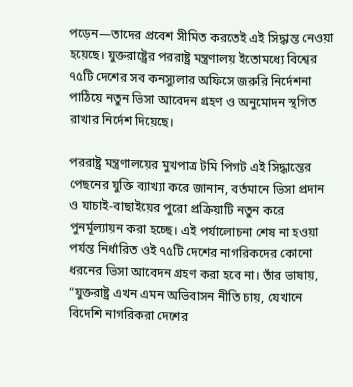পড়েন—তাদের প্রবেশ সীমিত করতেই এই সিদ্ধান্ত নেওয়া হয়েছে। যুক্তরাষ্ট্রের পররাষ্ট্র মন্ত্রণালয় ইতোমধ্যে বিশ্বের ৭৫টি দেশের সব কনস্যুলার অফিসে জরুরি নির্দেশনা পাঠিয়ে নতুন ভিসা আবেদন গ্রহণ ও অনুমোদন স্থগিত রাখার নির্দেশ দিয়েছে।

পররাষ্ট্র মন্ত্রণালয়ের মুখপাত্র টমি পিগট এই সিদ্ধান্তের পেছনের যুক্তি ব্যাখ্যা করে জানান, বর্তমানে ভিসা প্রদান ও যাচাই-বাছাইয়ের পুরো প্রক্রিয়াটি নতুন করে পুনর্মূল্যায়ন করা হচ্ছে। এই পর্যালোচনা শেষ না হওয়া পর্যন্ত নির্ধারিত ওই ৭৫টি দেশের নাগরিকদের কোনো ধরনের ভিসা আবেদন গ্রহণ করা হবে না। তাঁর ভাষায়, “যুক্তরাষ্ট্র এখন এমন অভিবাসন নীতি চায়, যেখানে বিদেশি নাগরিকরা দেশের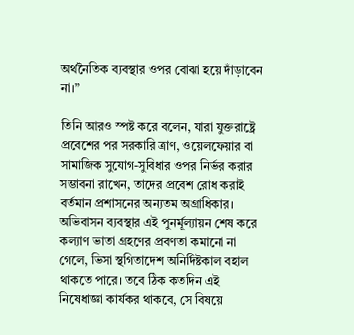অর্থনৈতিক ব্যবস্থার ওপর বোঝা হয়ে দাঁড়াবেন না।”

তিনি আরও স্পষ্ট করে বলেন, যারা যুক্তরাষ্ট্রে প্রবেশের পর সরকারি ত্রাণ, ওয়েলফেয়ার বা সামাজিক সুযোগ-সুবিধার ওপর নির্ভর করার সম্ভাবনা রাখেন, তাদের প্রবেশ রোধ করাই বর্তমান প্রশাসনের অন্যতম অগ্রাধিকার। অভিবাসন ব্যবস্থার এই পুনর্মূল্যায়ন শেষ করে কল্যাণ ভাতা গ্রহণের প্রবণতা কমানো না গেলে, ভিসা স্থগিতাদেশ অনির্দিষ্টকাল বহাল থাকতে পারে। তবে ঠিক কতদিন এই নিষেধাজ্ঞা কার্যকর থাকবে, সে বিষয়ে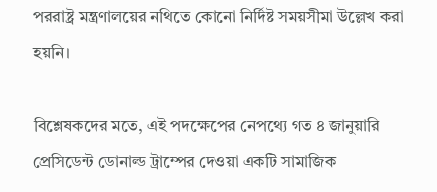পররাষ্ট্র মন্ত্রণালয়ের নথিতে কোনো নির্দিষ্ট সময়সীমা উল্লেখ করা হয়নি।

বিশ্লেষকদের মতে, এই পদক্ষেপের নেপথ্যে গত ৪ জানুয়ারি প্রেসিডেন্ট ডোনাল্ড ট্রাম্পের দেওয়া একটি সামাজিক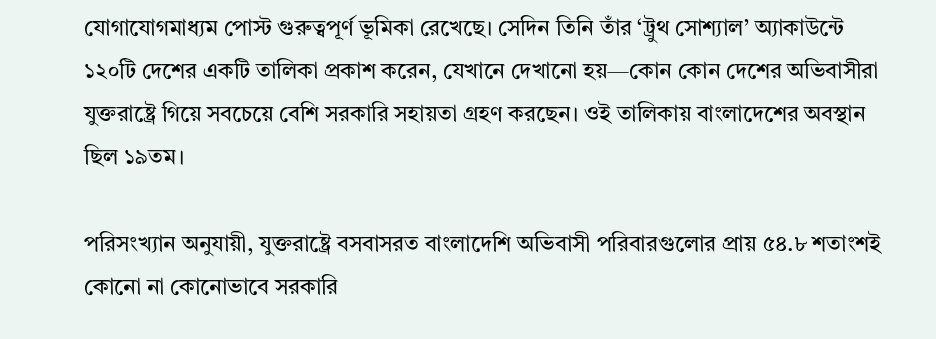যোগাযোগমাধ্যম পোস্ট গুরুত্বপূর্ণ ভূমিকা রেখেছে। সেদিন তিনি তাঁর ‘ট্রুথ সোশ্যাল’ অ্যাকাউন্টে ১২০টি দেশের একটি তালিকা প্রকাশ করেন, যেখানে দেখানো হয়—কোন কোন দেশের অভিবাসীরা যুক্তরাষ্ট্রে গিয়ে সবচেয়ে বেশি সরকারি সহায়তা গ্রহণ করছেন। ওই তালিকায় বাংলাদেশের অবস্থান ছিল ১৯তম।

পরিসংখ্যান অনুযায়ী, যুক্তরাষ্ট্রে বসবাসরত বাংলাদেশি অভিবাসী পরিবারগুলোর প্রায় ৫৪.৮ শতাংশই কোনো না কোনোভাবে সরকারি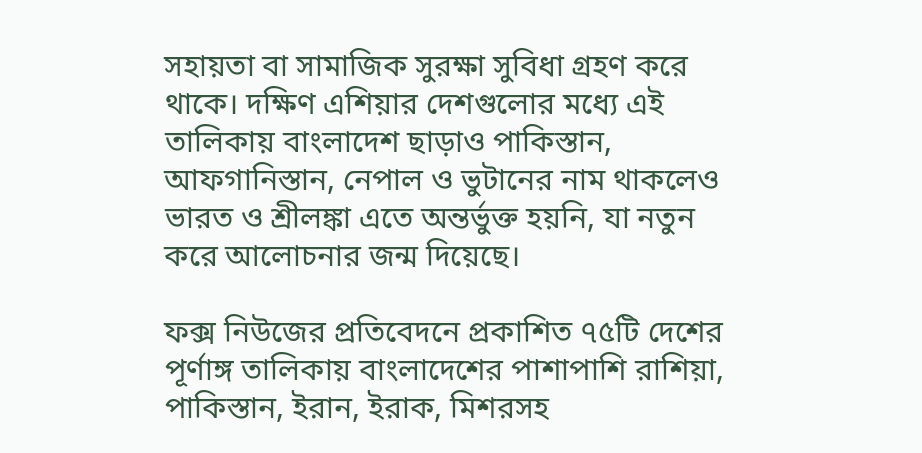সহায়তা বা সামাজিক সুরক্ষা সুবিধা গ্রহণ করে থাকে। দক্ষিণ এশিয়ার দেশগুলোর মধ্যে এই তালিকায় বাংলাদেশ ছাড়াও পাকিস্তান, আফগানিস্তান, নেপাল ও ভুটানের নাম থাকলেও ভারত ও শ্রীলঙ্কা এতে অন্তর্ভুক্ত হয়নি, যা নতুন করে আলোচনার জন্ম দিয়েছে।

ফক্স নিউজের প্রতিবেদনে প্রকাশিত ৭৫টি দেশের পূর্ণাঙ্গ তালিকায় বাংলাদেশের পাশাপাশি রাশিয়া, পাকিস্তান, ইরান, ইরাক, মিশরসহ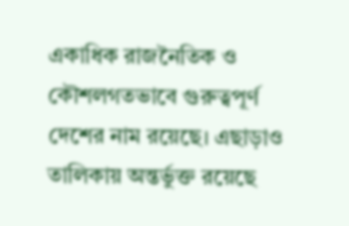একাধিক রাজনৈতিক ও কৌশলগতভাবে গুরুত্বপূর্ণ দেশের নাম রয়েছে। এছাড়াও তালিকায় অন্তর্ভুক্ত রয়েছে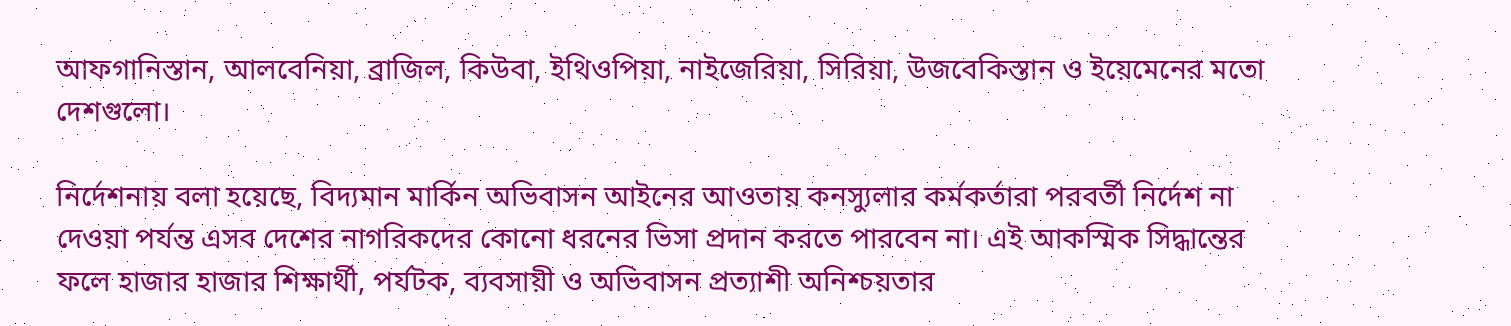আফগানিস্তান, আলবেনিয়া, ব্রাজিল, কিউবা, ইথিওপিয়া, নাইজেরিয়া, সিরিয়া, উজবেকিস্তান ও ইয়েমেনের মতো দেশগুলো।

নির্দেশনায় বলা হয়েছে, বিদ্যমান মার্কিন অভিবাসন আইনের আওতায় কনস্যুলার কর্মকর্তারা পরবর্তী নির্দেশ না দেওয়া পর্যন্ত এসব দেশের নাগরিকদের কোনো ধরনের ভিসা প্রদান করতে পারবেন না। এই আকস্মিক সিদ্ধান্তের ফলে হাজার হাজার শিক্ষার্থী, পর্যটক, ব্যবসায়ী ও অভিবাসন প্রত্যাশী অনিশ্চয়তার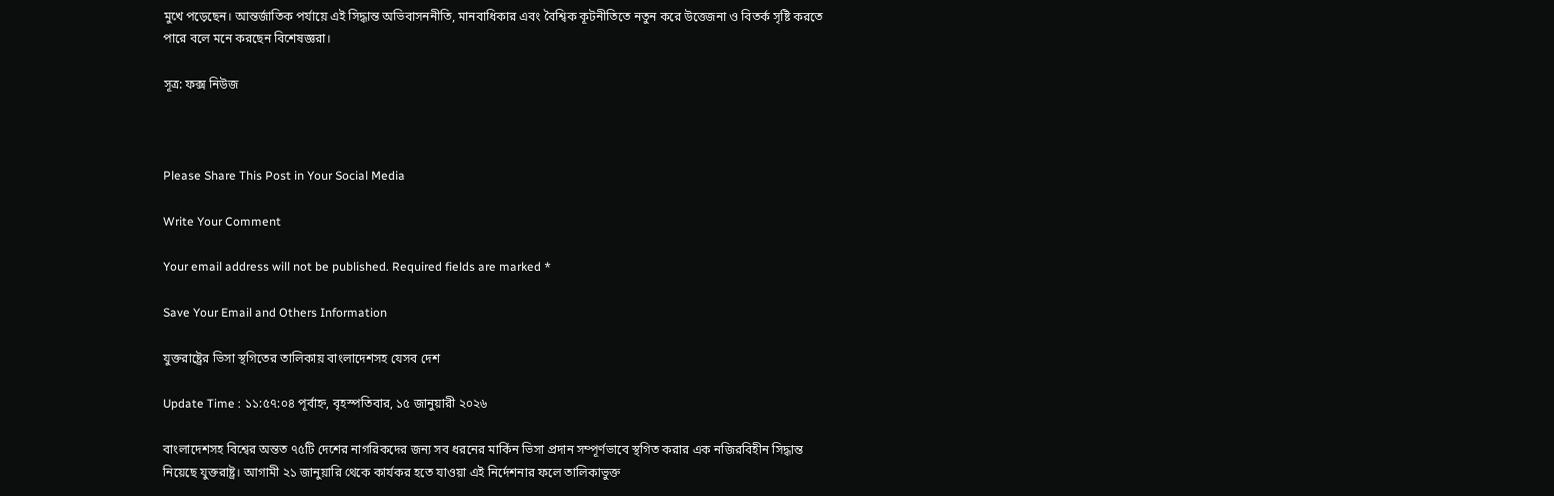মুখে পড়েছেন। আন্তর্জাতিক পর্যায়ে এই সিদ্ধান্ত অভিবাসননীতি, মানবাধিকার এবং বৈশ্বিক কূটনীতিতে নতুন করে উত্তেজনা ও বিতর্ক সৃষ্টি করতে পারে বলে মনে করছেন বিশেষজ্ঞরা।

সূত্র: ফক্স নিউজ



Please Share This Post in Your Social Media

Write Your Comment

Your email address will not be published. Required fields are marked *

Save Your Email and Others Information

যুক্তরাষ্ট্রের ভিসা স্থগিতের তালিকায় বাংলাদেশসহ যেসব দেশ

Update Time : ১১:৫৭:০৪ পূর্বাহ্ন, বৃহস্পতিবার, ১৫ জানুয়ারী ২০২৬

বাংলাদেশসহ বিশ্বের অন্তত ৭৫টি দেশের নাগরিকদের জন্য সব ধরনের মার্কিন ভিসা প্রদান সম্পূর্ণভাবে স্থগিত করার এক নজিরবিহীন সিদ্ধান্ত নিয়েছে যুক্তরাষ্ট্র। আগামী ২১ জানুয়ারি থেকে কার্যকর হতে যাওয়া এই নির্দেশনার ফলে তালিকাভুক্ত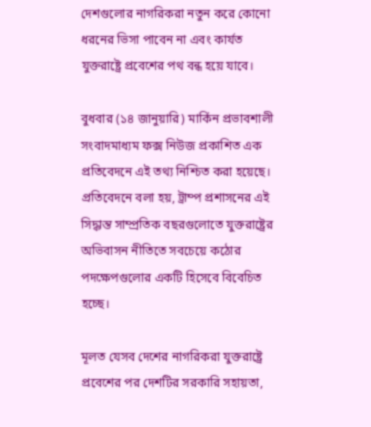দেশগুলোর নাগরিকরা নতুন করে কোনো ধরনের ভিসা পাবেন না এবং কার্যত যুক্তরাষ্ট্রে প্রবেশের পথ বন্ধ হয়ে যাবে।

বুধবার (১৪ জানুয়ারি) মার্কিন প্রভাবশালী সংবাদমাধ্যম ফক্স নিউজ প্রকাশিত এক প্রতিবেদনে এই তথ্য নিশ্চিত করা হয়েছে। প্রতিবেদনে বলা হয়, ট্রাম্প প্রশাসনের এই সিদ্ধান্ত সাম্প্রতিক বছরগুলোতে যুক্তরাষ্ট্রের অভিবাসন নীতিতে সবচেয়ে কঠোর পদক্ষেপগুলোর একটি হিসেবে বিবেচিত হচ্ছে।

মূলত যেসব দেশের নাগরিকরা যুক্তরাষ্ট্রে প্রবেশের পর দেশটির সরকারি সহায়তা,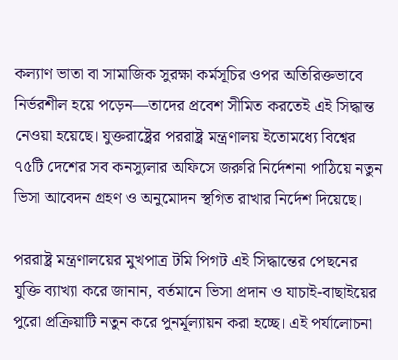কল্যাণ ভাতা বা সামাজিক সুরক্ষা কর্মসূচির ওপর অতিরিক্তভাবে নির্ভরশীল হয়ে পড়েন—তাদের প্রবেশ সীমিত করতেই এই সিদ্ধান্ত নেওয়া হয়েছে। যুক্তরাষ্ট্রের পররাষ্ট্র মন্ত্রণালয় ইতোমধ্যে বিশ্বের ৭৫টি দেশের সব কনস্যুলার অফিসে জরুরি নির্দেশনা পাঠিয়ে নতুন ভিসা আবেদন গ্রহণ ও অনুমোদন স্থগিত রাখার নির্দেশ দিয়েছে।

পররাষ্ট্র মন্ত্রণালয়ের মুখপাত্র টমি পিগট এই সিদ্ধান্তের পেছনের যুক্তি ব্যাখ্যা করে জানান, বর্তমানে ভিসা প্রদান ও যাচাই-বাছাইয়ের পুরো প্রক্রিয়াটি নতুন করে পুনর্মূল্যায়ন করা হচ্ছে। এই পর্যালোচনা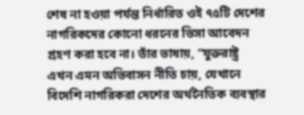শেষ না হওয়া পর্যন্ত নির্ধারিত ওই ৭৫টি দেশের নাগরিকদের কোনো ধরনের ভিসা আবেদন গ্রহণ করা হবে না। তাঁর ভাষায়, “যুক্তরাষ্ট্র এখন এমন অভিবাসন নীতি চায়, যেখানে বিদেশি নাগরিকরা দেশের অর্থনৈতিক ব্যবস্থার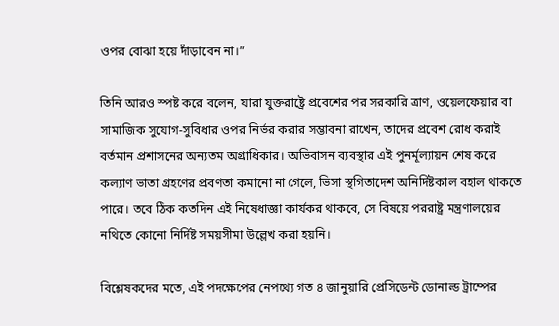ওপর বোঝা হয়ে দাঁড়াবেন না।”

তিনি আরও স্পষ্ট করে বলেন, যারা যুক্তরাষ্ট্রে প্রবেশের পর সরকারি ত্রাণ, ওয়েলফেয়ার বা সামাজিক সুযোগ-সুবিধার ওপর নির্ভর করার সম্ভাবনা রাখেন, তাদের প্রবেশ রোধ করাই বর্তমান প্রশাসনের অন্যতম অগ্রাধিকার। অভিবাসন ব্যবস্থার এই পুনর্মূল্যায়ন শেষ করে কল্যাণ ভাতা গ্রহণের প্রবণতা কমানো না গেলে, ভিসা স্থগিতাদেশ অনির্দিষ্টকাল বহাল থাকতে পারে। তবে ঠিক কতদিন এই নিষেধাজ্ঞা কার্যকর থাকবে, সে বিষয়ে পররাষ্ট্র মন্ত্রণালয়ের নথিতে কোনো নির্দিষ্ট সময়সীমা উল্লেখ করা হয়নি।

বিশ্লেষকদের মতে, এই পদক্ষেপের নেপথ্যে গত ৪ জানুয়ারি প্রেসিডেন্ট ডোনাল্ড ট্রাম্পের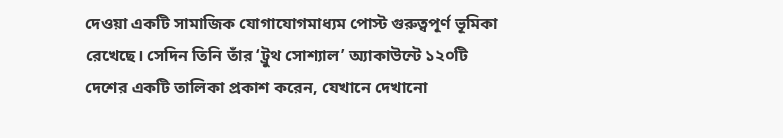দেওয়া একটি সামাজিক যোগাযোগমাধ্যম পোস্ট গুরুত্বপূর্ণ ভূমিকা রেখেছে। সেদিন তিনি তাঁর ‘ট্রুথ সোশ্যাল’ অ্যাকাউন্টে ১২০টি দেশের একটি তালিকা প্রকাশ করেন, যেখানে দেখানো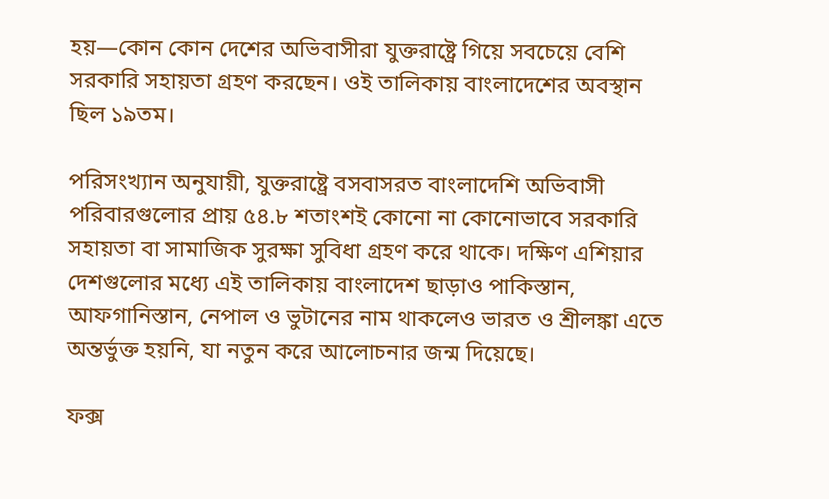হয়—কোন কোন দেশের অভিবাসীরা যুক্তরাষ্ট্রে গিয়ে সবচেয়ে বেশি সরকারি সহায়তা গ্রহণ করছেন। ওই তালিকায় বাংলাদেশের অবস্থান ছিল ১৯তম।

পরিসংখ্যান অনুযায়ী, যুক্তরাষ্ট্রে বসবাসরত বাংলাদেশি অভিবাসী পরিবারগুলোর প্রায় ৫৪.৮ শতাংশই কোনো না কোনোভাবে সরকারি সহায়তা বা সামাজিক সুরক্ষা সুবিধা গ্রহণ করে থাকে। দক্ষিণ এশিয়ার দেশগুলোর মধ্যে এই তালিকায় বাংলাদেশ ছাড়াও পাকিস্তান, আফগানিস্তান, নেপাল ও ভুটানের নাম থাকলেও ভারত ও শ্রীলঙ্কা এতে অন্তর্ভুক্ত হয়নি, যা নতুন করে আলোচনার জন্ম দিয়েছে।

ফক্স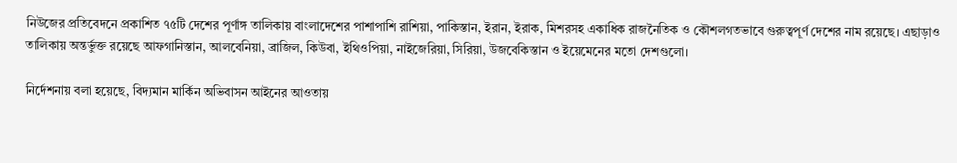নিউজের প্রতিবেদনে প্রকাশিত ৭৫টি দেশের পূর্ণাঙ্গ তালিকায় বাংলাদেশের পাশাপাশি রাশিয়া, পাকিস্তান, ইরান, ইরাক, মিশরসহ একাধিক রাজনৈতিক ও কৌশলগতভাবে গুরুত্বপূর্ণ দেশের নাম রয়েছে। এছাড়াও তালিকায় অন্তর্ভুক্ত রয়েছে আফগানিস্তান, আলবেনিয়া, ব্রাজিল, কিউবা, ইথিওপিয়া, নাইজেরিয়া, সিরিয়া, উজবেকিস্তান ও ইয়েমেনের মতো দেশগুলো।

নির্দেশনায় বলা হয়েছে, বিদ্যমান মার্কিন অভিবাসন আইনের আওতায়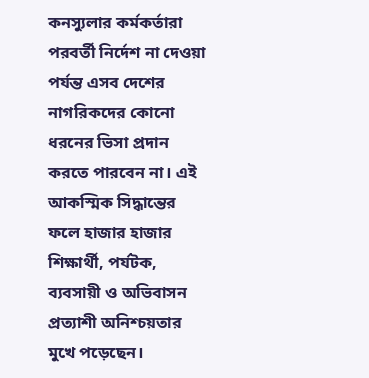কনস্যুলার কর্মকর্তারা পরবর্তী নির্দেশ না দেওয়া পর্যন্ত এসব দেশের নাগরিকদের কোনো ধরনের ভিসা প্রদান করতে পারবেন না। এই আকস্মিক সিদ্ধান্তের ফলে হাজার হাজার শিক্ষার্থী, পর্যটক, ব্যবসায়ী ও অভিবাসন প্রত্যাশী অনিশ্চয়তার মুখে পড়েছেন।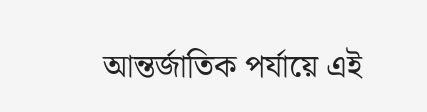আন্তর্জাতিক পর্যায়ে এই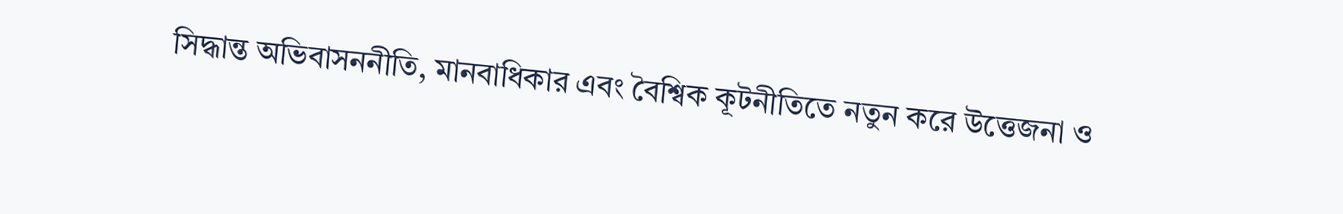সিদ্ধান্ত অভিবাসননীতি, মানবাধিকার এবং বৈশ্বিক কূটনীতিতে নতুন করে উত্তেজনা ও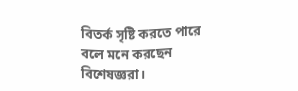বিতর্ক সৃষ্টি করতে পারে বলে মনে করছেন বিশেষজ্ঞরা।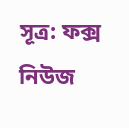সূত্র: ফক্স নিউজ